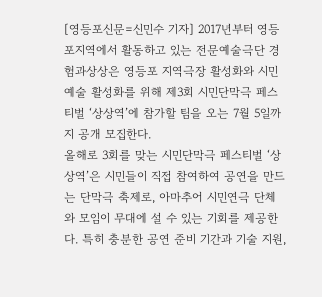[영등포신문=신민수 기자] 2017년부터 영등포지역에서 활동하고 있는 전문예술극단 경험과상상은 영등포 지역극장 활성화와 시민 예술 활성화를 위해 제3회 시민단막극 페스티벌 ‘상상역’에 참가할 팀을 오는 7월 5일까지 공개 모집한다.
올해로 3회를 맞는 시민단막극 페스티벌 ‘상상역’은 시민들이 직접 참여하여 공연을 만드는 단막극 축제로, 아마추어 시민연극 단체와 모임이 무대에 설 수 있는 기회를 제공한다. 특히 충분한 공연 준비 기간과 기술 지원,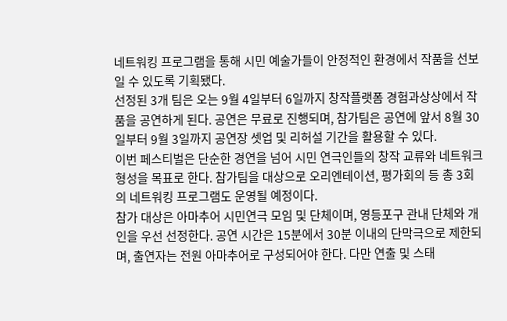네트워킹 프로그램을 통해 시민 예술가들이 안정적인 환경에서 작품을 선보일 수 있도록 기획됐다.
선정된 3개 팀은 오는 9월 4일부터 6일까지 창작플랫폼 경험과상상에서 작품을 공연하게 된다. 공연은 무료로 진행되며, 참가팀은 공연에 앞서 8월 30일부터 9월 3일까지 공연장 셋업 및 리허설 기간을 활용할 수 있다.
이번 페스티벌은 단순한 경연을 넘어 시민 연극인들의 창작 교류와 네트워크 형성을 목표로 한다. 참가팀을 대상으로 오리엔테이션, 평가회의 등 총 3회의 네트워킹 프로그램도 운영될 예정이다.
참가 대상은 아마추어 시민연극 모임 및 단체이며, 영등포구 관내 단체와 개인을 우선 선정한다. 공연 시간은 15분에서 30분 이내의 단막극으로 제한되며, 출연자는 전원 아마추어로 구성되어야 한다. 다만 연출 및 스태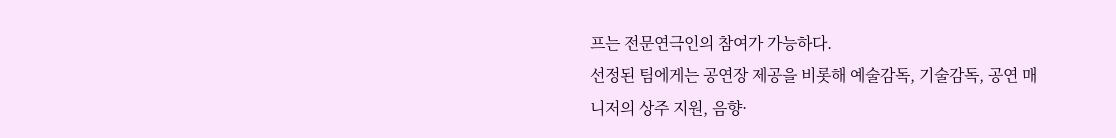프는 전문연극인의 참여가 가능하다.
선정된 팀에게는 공연장 제공을 비롯해 예술감독, 기술감독, 공연 매니저의 상주 지원, 음향·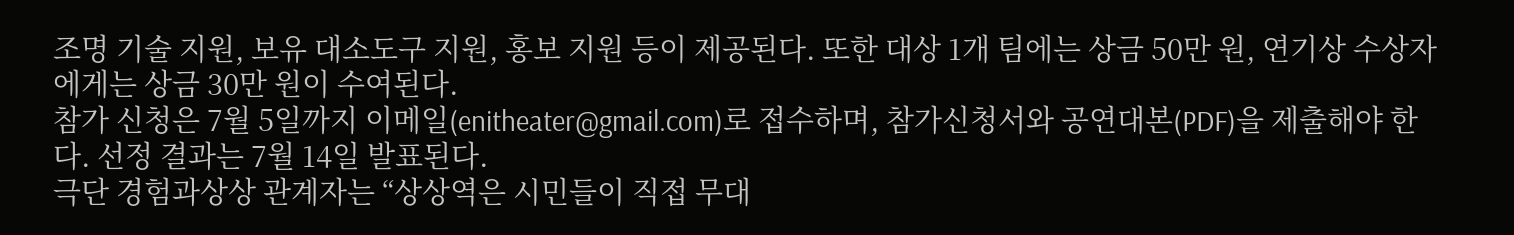조명 기술 지원, 보유 대소도구 지원, 홍보 지원 등이 제공된다. 또한 대상 1개 팀에는 상금 50만 원, 연기상 수상자에게는 상금 30만 원이 수여된다.
참가 신청은 7월 5일까지 이메일(enitheater@gmail.com)로 접수하며, 참가신청서와 공연대본(PDF)을 제출해야 한다. 선정 결과는 7월 14일 발표된다.
극단 경험과상상 관계자는 “상상역은 시민들이 직접 무대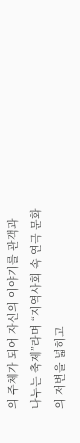의 주체가 되어 자신의 이야기를 관객과 나누는 축제”라며 “지역사회 속 연극 문화의 저변을 넓히고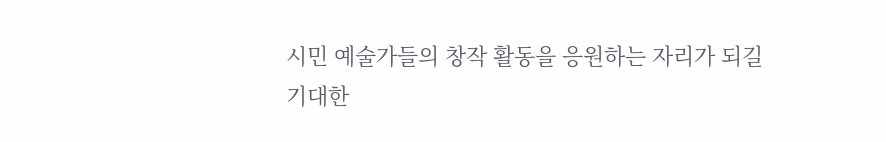시민 예술가들의 창작 활동을 응원하는 자리가 되길 기대한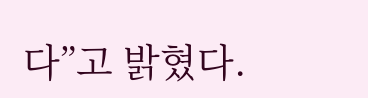다”고 밝혔다.